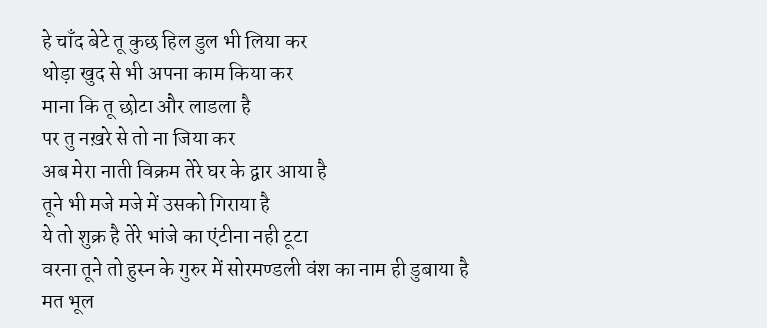हे चाँद बेटे तू कुछ हिल डुल भी लिया कर
थोड़ा खुद से भी अपना काम किया कर
माना कि तू छोटा और लाडला है
पर तु नख़रे से तो ना जिया कर
अब मेरा नाती विक्रम तेरे घर के द्वार आया है
तूने भी मजे मजे में उसको गिराया है
ये तो शुक्र है तेरे भांजे का एंटीना नही टूटा
वरना तूने तो हुस्न के गुरुर में सोरमण्डली वंश का नाम ही डुबाया है
मत भूल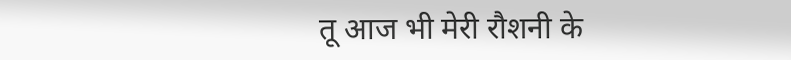तू आज भी मेरी रौशनी के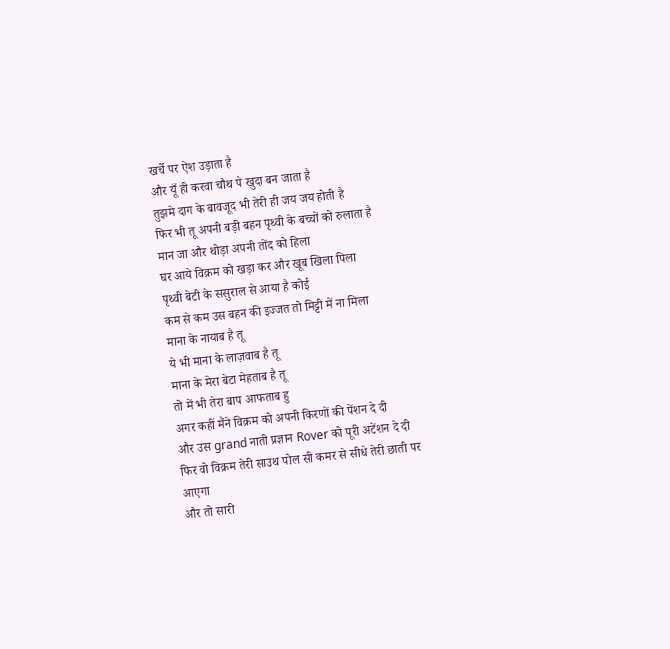खर्चे पर ऐश उड़ाता है
और यूँ ही करवा चौथ पे खुदा बन जाता है
तुझमे दाग के बावजूद भी तेरी ही जय जय होती है
फिर भी तू अपनी बड़ी बहन पृथ्वी के बच्चों को रुलाता है
मान जा और थोड़ा अपनी तोंद को हिला
घर आये विक्रम को खड़ा कर और खूब खिला पिला
पृथ्वी बेटी के ससुराल से आया है कोई
कम से कम उस बहन की इज्जत तो मिट्टी में ना मिला
माना के नायाब है तू
ये भी माना के लाज़वाब है तू
माना के मेरा बेटा मेहताब है तू
तो में भी तेरा बाप आफताब हु
अगर कहीं मैंने विक्रम को अपनी किरणों की पेंशन दे दी
और उस grand नाती प्रज्ञान Rover को पूरी अटेंशन दे दी
फिर वो विक्रम तेरी साउथ पोल सी कमर से सीधे तेरी छाती पर आएगा
और तो सारी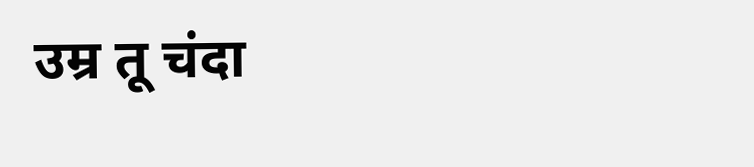उम्र तू चंदा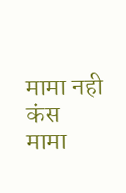मामा नही कंस मामा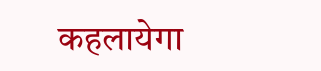कहलायेगा